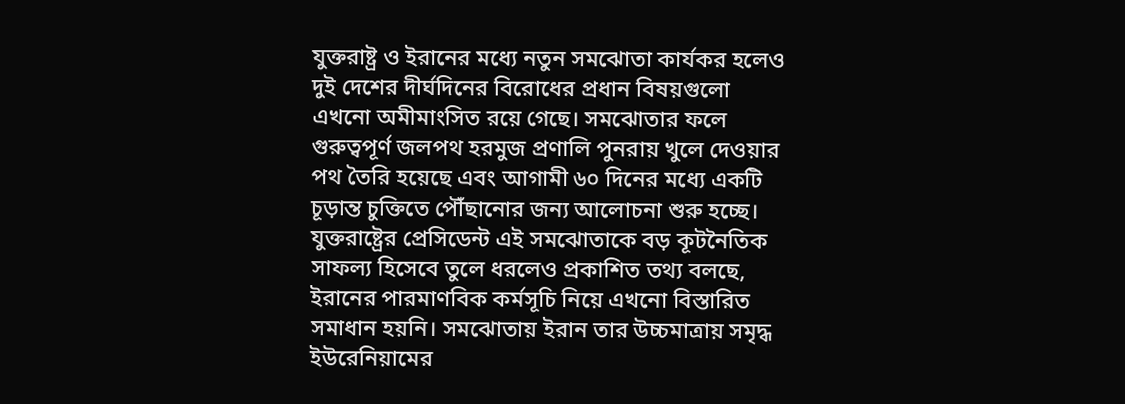যুক্তরাষ্ট্র ও ইরানের মধ্যে নতুন সমঝোতা কার্যকর হলেও দুই দেশের দীর্ঘদিনের বিরোধের প্রধান বিষয়গুলো এখনো অমীমাংসিত রয়ে গেছে। সমঝোতার ফলে গুরুত্বপূর্ণ জলপথ হরমুজ প্রণালি পুনরায় খুলে দেওয়ার পথ তৈরি হয়েছে এবং আগামী ৬০ দিনের মধ্যে একটি চূড়ান্ত চুক্তিতে পৌঁছানোর জন্য আলোচনা শুরু হচ্ছে।
যুক্তরাষ্ট্রের প্রেসিডেন্ট এই সমঝোতাকে বড় কূটনৈতিক সাফল্য হিসেবে তুলে ধরলেও প্রকাশিত তথ্য বলছে, ইরানের পারমাণবিক কর্মসূচি নিয়ে এখনো বিস্তারিত সমাধান হয়নি। সমঝোতায় ইরান তার উচ্চমাত্রায় সমৃদ্ধ ইউরেনিয়ামের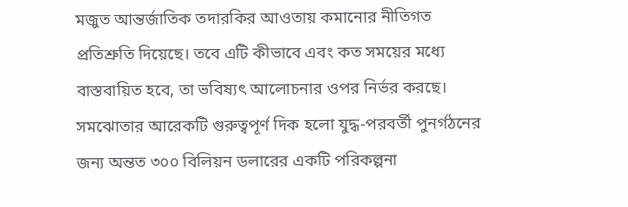মজুত আন্তর্জাতিক তদারকির আওতায় কমানোর নীতিগত প্রতিশ্রুতি দিয়েছে। তবে এটি কীভাবে এবং কত সময়ের মধ্যে বাস্তবায়িত হবে, তা ভবিষ্যৎ আলোচনার ওপর নির্ভর করছে।
সমঝোতার আরেকটি গুরুত্বপূর্ণ দিক হলো যুদ্ধ-পরবর্তী পুনর্গঠনের জন্য অন্তত ৩০০ বিলিয়ন ডলারের একটি পরিকল্পনা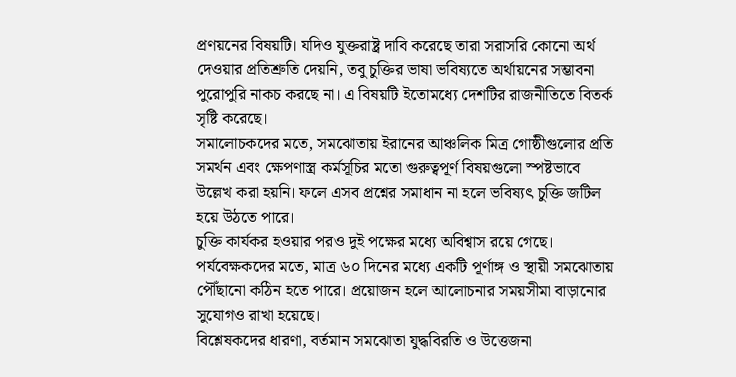প্রণয়নের বিষয়টি। যদিও যুক্তরাষ্ট্র দাবি করেছে তারা সরাসরি কোনো অর্থ দেওয়ার প্রতিশ্রুতি দেয়নি, তবু চুক্তির ভাষা ভবিষ্যতে অর্থায়নের সম্ভাবনা পুরোপুরি নাকচ করছে না। এ বিষয়টি ইতোমধ্যে দেশটির রাজনীতিতে বিতর্ক সৃষ্টি করেছে।
সমালোচকদের মতে, সমঝোতায় ইরানের আঞ্চলিক মিত্র গোষ্ঠীগুলোর প্রতি সমর্থন এবং ক্ষেপণাস্ত্র কর্মসূচির মতো গুরুত্বপূর্ণ বিষয়গুলো স্পষ্টভাবে উল্লেখ করা হয়নি। ফলে এসব প্রশ্নের সমাধান না হলে ভবিষ্যৎ চুক্তি জটিল হয়ে উঠতে পারে।
চুক্তি কার্যকর হওয়ার পরও দুই পক্ষের মধ্যে অবিশ্বাস রয়ে গেছে। পর্যবেক্ষকদের মতে, মাত্র ৬০ দিনের মধ্যে একটি পূর্ণাঙ্গ ও স্থায়ী সমঝোতায় পৌঁছানো কঠিন হতে পারে। প্রয়োজন হলে আলোচনার সময়সীমা বাড়ানোর সুযোগও রাখা হয়েছে।
বিশ্লেষকদের ধারণা, বর্তমান সমঝোতা যুদ্ধবিরতি ও উত্তেজনা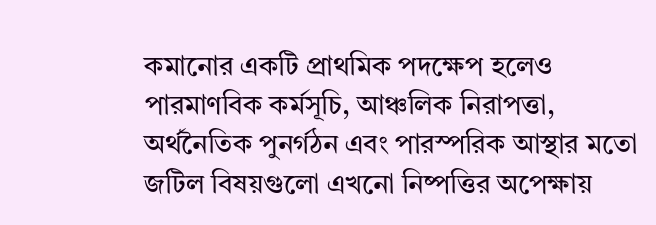কমানোর একটি প্রাথমিক পদক্ষেপ হলেও পারমাণবিক কর্মসূচি, আঞ্চলিক নিরাপত্তা, অর্থনৈতিক পুনর্গঠন এবং পারস্পরিক আস্থার মতো জটিল বিষয়গুলো এখনো নিষ্পত্তির অপেক্ষায়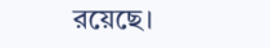রয়েছে।